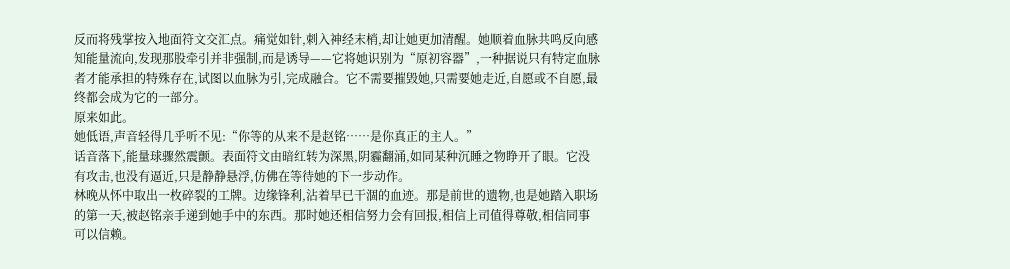反而将残掌按入地面符文交汇点。痛觉如针,刺入神经末梢,却让她更加清醒。她顺着血脉共鸣反向感知能量流向,发现那股牵引并非强制,而是诱导——它将她识别为“原初容器”,一种据说只有特定血脉者才能承担的特殊存在,试图以血脉为引,完成融合。它不需要摧毁她,只需要她走近,自愿或不自愿,最终都会成为它的一部分。
原来如此。
她低语,声音轻得几乎听不见:“你等的从来不是赵铭……是你真正的主人。”
话音落下,能量球骤然震颤。表面符文由暗红转为深黑,阴霾翻涌,如同某种沉睡之物睁开了眼。它没有攻击,也没有逼近,只是静静悬浮,仿佛在等待她的下一步动作。
林晚从怀中取出一枚碎裂的工牌。边缘锋利,沾着早已干涸的血迹。那是前世的遗物,也是她踏入职场的第一天,被赵铭亲手递到她手中的东西。那时她还相信努力会有回报,相信上司值得尊敬,相信同事可以信赖。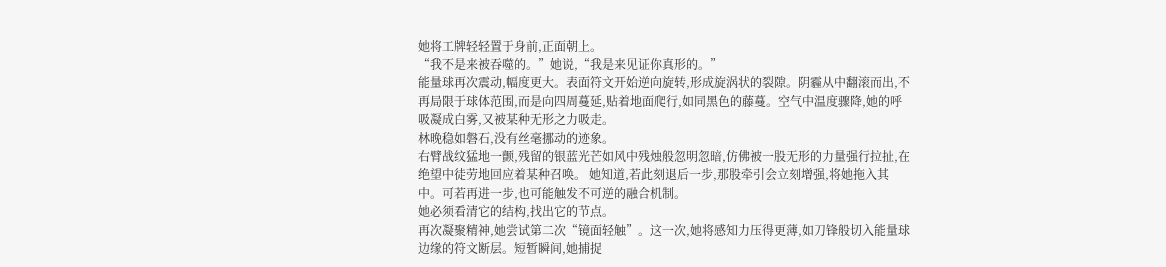她将工牌轻轻置于身前,正面朝上。
“我不是来被吞噬的。”她说,“我是来见证你真形的。”
能量球再次震动,幅度更大。表面符文开始逆向旋转,形成旋涡状的裂隙。阴霾从中翻滚而出,不再局限于球体范围,而是向四周蔓延,贴着地面爬行,如同黑色的藤蔓。空气中温度骤降,她的呼吸凝成白雾,又被某种无形之力吸走。
林晚稳如磐石,没有丝毫挪动的迹象。
右臂战纹猛地一颤,残留的银蓝光芒如风中残烛般忽明忽暗,仿佛被一股无形的力量强行拉扯,在绝望中徒劳地回应着某种召唤。 她知道,若此刻退后一步,那股牵引会立刻增强,将她拖入其中。可若再进一步,也可能触发不可逆的融合机制。
她必须看清它的结构,找出它的节点。
再次凝聚精神,她尝试第二次“镜面轻触”。这一次,她将感知力压得更薄,如刀锋般切入能量球边缘的符文断层。短暂瞬间,她捕捉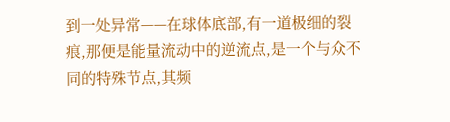到一处异常——在球体底部,有一道极细的裂痕,那便是能量流动中的逆流点,是一个与众不同的特殊节点,其频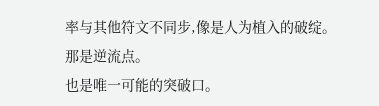率与其他符文不同步,像是人为植入的破绽。
那是逆流点。
也是唯一可能的突破口。